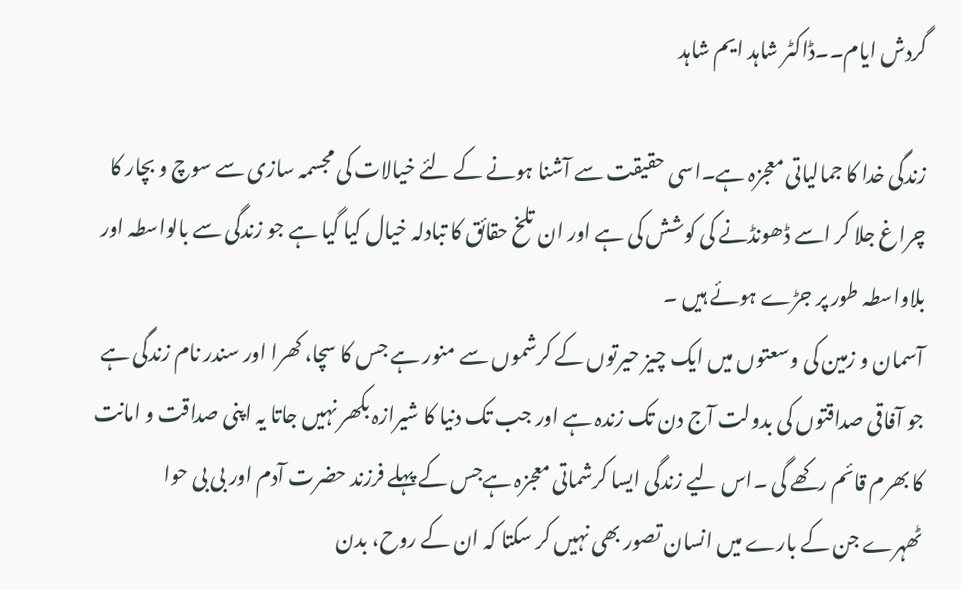گردش ایام۔۔ڈاکٹر شاہد ایم شاہد

زندگی خدا کا جمالیاتی معجزہ ہے۔اسی حقیقت سے آشنا ہونے کے لئے خیالات کی مجسمہ سازی سے سوچ و بچار کا چراغ جلا کر اسے ڈھونڈنے کی کوشش کی ہے اور ان تلخ حقائق کا تبادلہ خیال کیا گیا ہے جو زندگی سے بالواسطہ اور بلاواسطہ طور پر جڑے ہوئے ہیں ۔
آسمان و زمین کی وسعتوں میں ایک چیز حیرتوں کے کرشموں سے منور ہے جس کا سچا، کھرا اور سندر نام زندگی ہے جو آفاقی صداقتوں کی بدولت آج دن تک زندہ ہے اور جب تک دنیا کا شیرازہ بکھر نہیں جاتا یہ اپنی صداقت و امانت کا بھرم قائم رکھے گی ۔اس لیے زندگی ایسا کرشماتی معجزہ ہےجس کے پہلے فرزند حضرت آدم اور بی بی حوا ٹھہرے جن کے بارے میں انسان تصور بھی نہیں کر سکتا کہ ان کے روح، بدن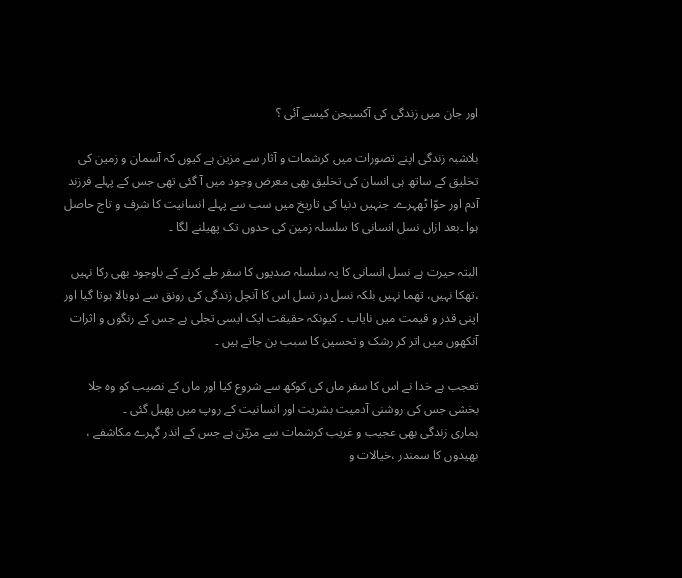اور جان میں زندگی کی آکسیجن کیسے آئی ؟

بلاشبہ زندگی اپنے تصورات میں کرشمات و آثار سے مزین ہے کیوں کہ آسمان و زمین کی تخلیق کے ساتھ ہی انسان کی تخلیق بھی معرض وجود میں آ گئی تھی جس کے پہلے فرزند آدم اور حوّا ٹھہرے۔ جنہیں دنیا کی تاریخ میں سب سے پہلے انسانیت کا شرف و تاج حاصل ہوا ۔بعد ازاں نسل انسانی کا سلسلہ زمین کی حدوں تک پھیلنے لگا ۔

البتہ حیرت ہے نسل انسانی کا یہ سلسلہ صدیوں کا سفر طے کرنے کے باوجود بھی رکا نہیں ،تھکا نہیں، تھما نہیں بلکہ نسل در نسل اس کا آنچل زندگی کی رونق سے دوبالا ہوتا گیا اور اپنی قدر و قیمت میں نایاب ۔ کیونکہ حقیقت ایک ایسی تجلی ہے جس کے رنگوں و اثرات آنکھوں میں اتر کر رشک و تحسین کا سبب بن جاتے ہیں ۔

تعجب ہے خدا نے اس کا سفر ماں کی کوکھ سے شروع کیا اور ماں کے نصیب کو وہ جلا بخشی جس کی روشنی آدمیت بشریت اور انسانیت کے روپ میں پھیل گئی ۔
ہماری زندگی بھی عجیب و غریب کرشمات سے مزیّن ہے جس کے اندر گہرے مکاشفے ، بھیدوں کا سمندر ،خیالات و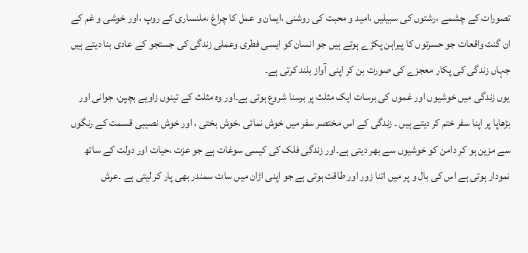تصورات کے چشمے ،رشتوں کی سبیلیں ،امید و محبت کی روشنی ،ایمان و عمل کا چراغ ،ملنساری کے روپ ،اور خوشی و غم کے ان گنت واقعات جو حسرتوں کا پیراہن پکڑے ہوتے ہیں جو انسان کو ایسی فطری وعملی زندگی کی جستجو کے عادی بنا دیتے ہیں جہاں زندگی کی پکار معجزے کی صورت بن کر اپنی آواز بلند کرتی ہے۔
یوں زندگی میں خوشیوں اور غموں کی برسات ایک مثلث پر برسنا شروع ہوتی ہے۔اور وہ مثلث کے تینوں زاویے بچپن، جوانی اور بڑھاپا پر اپنا سفر ختم کر دیتے ہیں ۔ زندگی کے اس مختصر سفر میں خوش نمائی ،خوش بختی ، اور خوش نصیبی قسمت کے رنگوں سے مزین ہو کر دامن کو خوشیوں سے بھر دیتی ہے۔اور زندگی فلک کی کیسی سوغات ہے جو عزت ،حیات اور دولت کے ساتھ نمودار ہوتی ہے اس کی بال و پر میں اتنا زور اور طاقت ہوتی ہے جو اپنی اڑان میں سات سمندر بھی پار کر لیتی ہے ۔عرش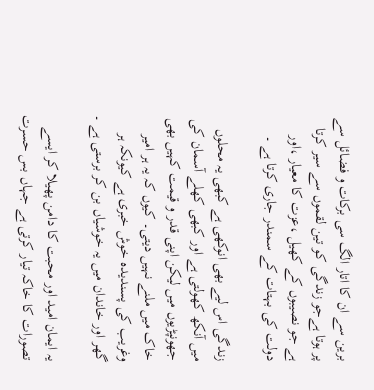برین سے ان کا اتار الگ سی برکات و فضائل سے پر ہوتا ہےجو زندگی کو تین لقموں سے سیر کرتا ہے جو نصیبوں کے کھیل ،عزت کا معیار ،اور دولت کی بہتات کے سمندر جاری کرتا ہے ۔

زندگی اس لیے بھی انوکھی ہے کبھی یہ محلوں میں آنکھ کھولتی ہے اور کبھی کھلے آسمان کی جھونپڑیوں میں لیکن اپنی قدر و قیمت کہیں بھی خاک میں ملنے نہیں دیتی۔ کیوں کہ یہ ہر امیر وغریب کی پسندیدہ خوش خبری ہے کیونکہ ہر گھر اور خاندان میں یہ خوشیاں بن کر برستی ہے ۔

یہ ایمان امید اور محبت کا دامن پھیلا کر ایسے تصورات کا خاکہ تیار کرتی ہے جہاں بس حسرت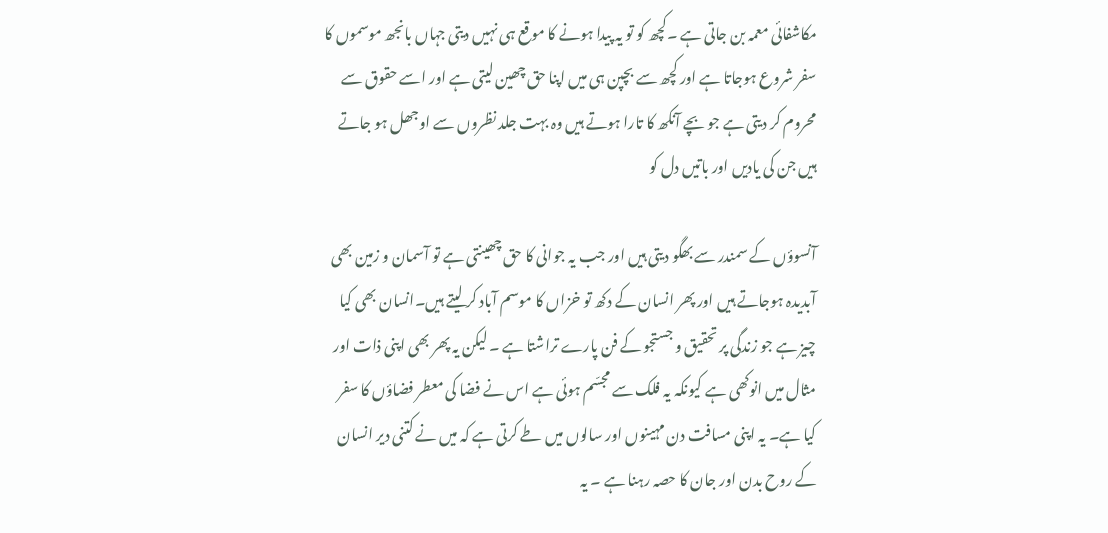مکاشفائی معمہ بن جاتی ہے ۔کچھ کو تو یہ پیدا ہونے کا موقع ہی نہیں دیتی جہاں بانجھ موسموں کا سفر شروع ہوجاتا ہے اور کچھ سے بچپن ہی میں اپنا حق چھین لیتی ہے اور اسے حقوق سے محروم کر دیتی ہے جو بچے آنکھ کا تارا ہوتے ہیں وہ بہت جلد نظروں سے اوجھل ہو جاتے ہیں جن کی یادیں اور باتیں دل کو

آنسوؤں کے سمندر سے بھگو دیتی ہیں اور جب یہ جوانی کا حق چھینتی ہے تو آسمان و زمین بھی آبدیدہ ہوجاتے ہیں اور پھر انسان کے دکھ تو خزاں کا موسم آباد کر لیتے ہیں۔انسان بھی کیا چیز ہے جو زندگی پر تحقیق و جستجو کے فن پارے تراشتا ہے ۔ لیکن یہ پھر بھی اپنی ذات اور مثال میں انوکھی ہے کیونکہ یہ فلک سے مجسّم ہوئی ہے اس نے فضا کی معطر فضاؤں کا سفر کیا ہے۔ یہ اپنی مسافت دن مہینوں اور سالوں میں طے کرتی ہے کہ میں نے کتنی دیر انسان کے روح بدن اور جان کا حصہ رہنا ہے ۔ یہ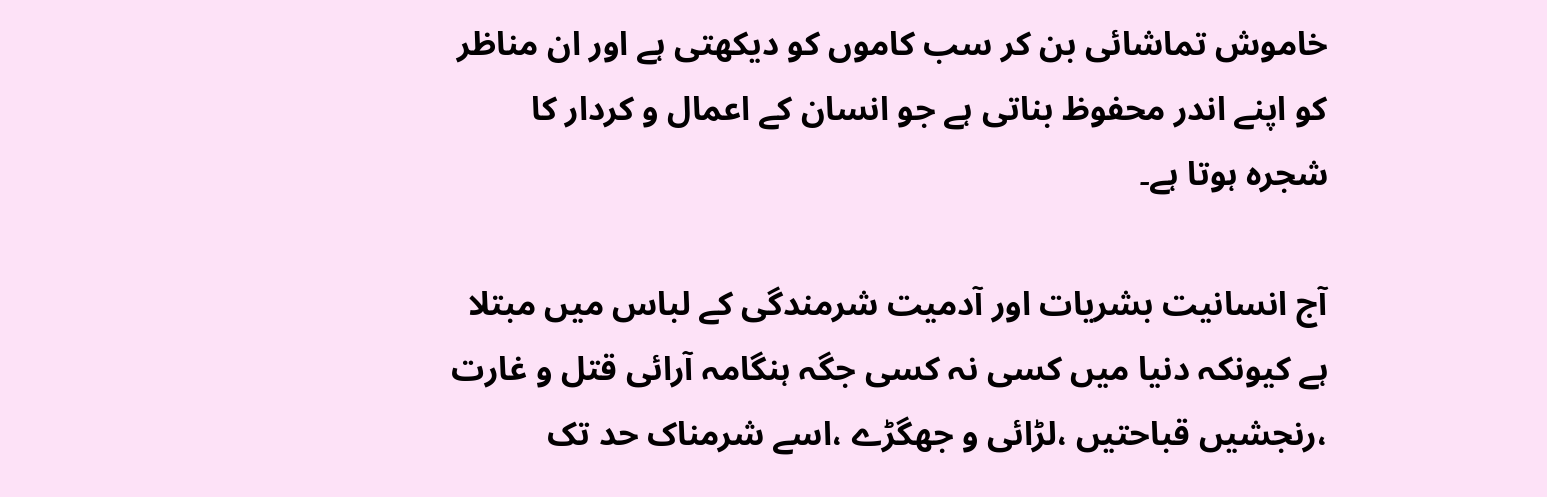خاموش تماشائی بن کر سب کاموں کو دیکھتی ہے اور ان مناظر کو اپنے اندر محفوظ بناتی ہے جو انسان کے اعمال و کردار کا شجرہ ہوتا ہے۔

آج انسانیت بشریات اور آدمیت شرمندگی کے لباس میں مبتلا ہے کیونکہ دنیا میں کسی نہ کسی جگہ ہنگامہ آرائی قتل و غارت ،رنجشیں قباحتیں ،لڑائی و جھگڑے ،اسے شرمناک حد تک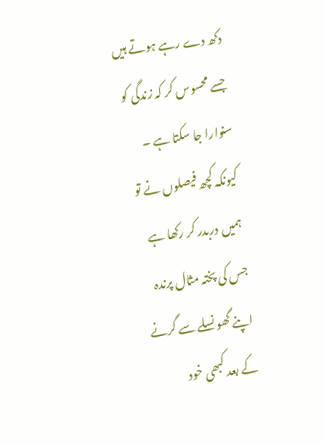دکھ دے رہے ہوتے ہیں جسے محسوس کر کہ زندگی کو سنوارا جا سکتا ہے ۔ کیونکہ کچھ فیصلوں نے تو ہمیں دربدر کر رکھا ہے جس کی پختہ مثال پرندہ اپنے گھو نسلے سے گرنے کے بعد کبھی خود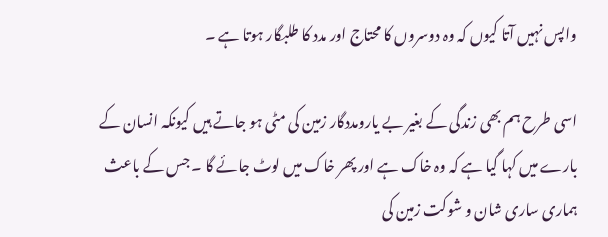واپس نہیں آتا کیوں کہ وہ دوسروں کا محتاج اور مدد کا طلبگار ہوتا ہے ۔

اسی طرح ہم بھی زندگی کے بغیر بے یارومددگار زمین کی مٹی ہو جاتے ہیں کیونکہ انسان کے بارے میں کہا گیا ہے کہ وہ خاک ہے اور پھر خاک میں لوٹ جائے گا ۔ جس کے باعث ہماری ساری شان و شوکت زمین کی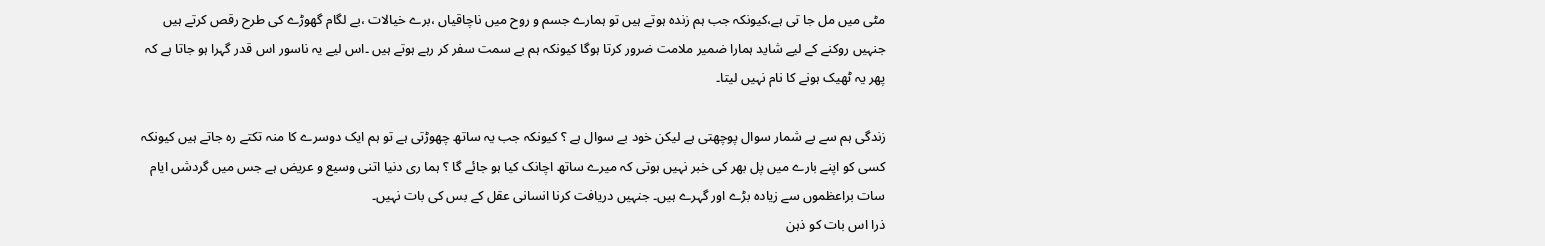مٹی میں مل جا تی ہے،کیونکہ جب ہم زندہ ہوتے ہیں تو ہمارے جسم و روح میں ناچاقیاں ،برے خیالات ،بے لگام گھوڑے کی طرح رقص کرتے ہیں جنہیں روکنے کے لیے شاید ہمارا ضمیر ملامت ضرور کرتا ہوگا کیونکہ ہم بے سمت سفر کر رہے ہوتے ہیں ۔اس لیے یہ ناسور اس قدر گہرا ہو جاتا ہے کہ پھر یہ ٹھیک ہونے کا نام نہیں لیتا۔

زندگی ہم سے بے شمار سوال پوچھتی ہے لیکن خود بے سوال ہے ؟ کیونکہ جب یہ ساتھ چھوڑتی ہے تو ہم ایک دوسرے کا منہ تکتے رہ جاتے ہیں کیونکہ کسی کو اپنے بارے میں پل بھر کی خبر نہیں ہوتی کہ میرے ساتھ اچانک کیا ہو جائے گا ؟ ہما ری دنیا اتنی وسیع و عریض ہے جس میں گردشں ایام سات براعظموں سے زیادہ بڑے اور گہرے ہیں۔ جنہیں دریافت کرنا انسانی عقل کے بس کی بات نہیں۔
ذرا اس بات کو ذہن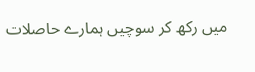میں رکھ کر سوچیں ہمارے حاصلات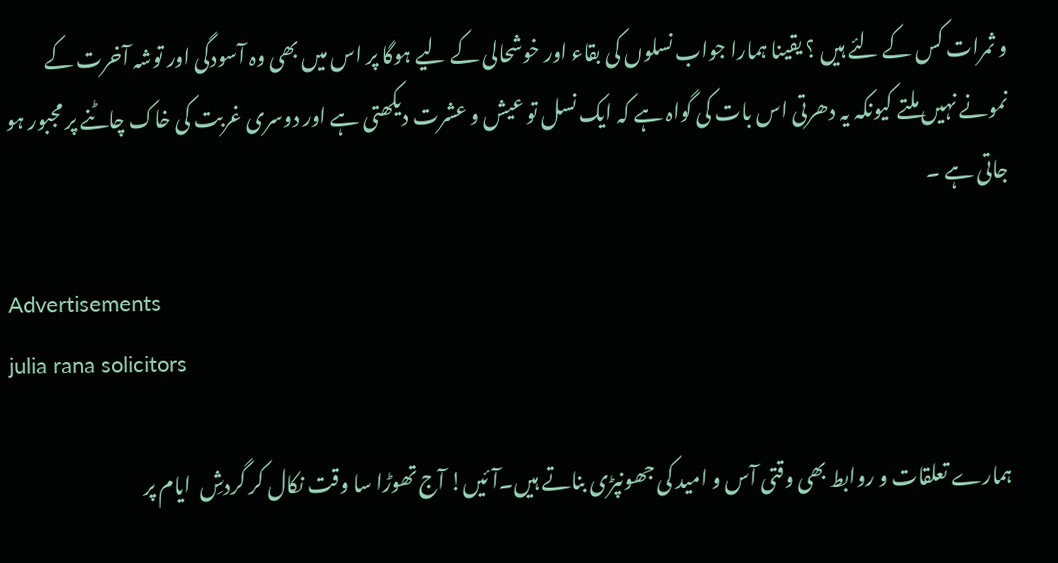و ثمرات کس کے لئے ہیں ؟ یقینا ہمارا جواب نسلوں کی بقاء اور خوشحالی کے لیے ہوگا پر اس میں بھی وہ آسودگی اور توشہ آخرت کے نمونے نہیں ملتے کیونکہ یہ دھرتی اس بات کی گواہ ہے کہ ایک نسل تو عیش و عشرت دیکھتی ہے اور دوسری غربت کی خاک چاٹنے پر مجبور ہو جاتی ہے ۔

Advertisements
julia rana solicitors

ہمارے تعلقات و روابط بھی وقتی آس و امید کی جھونپڑی بناتے ہیں۔آئیں! آج تھوڑا سا وقت نکال کر گردشِ  ایام پر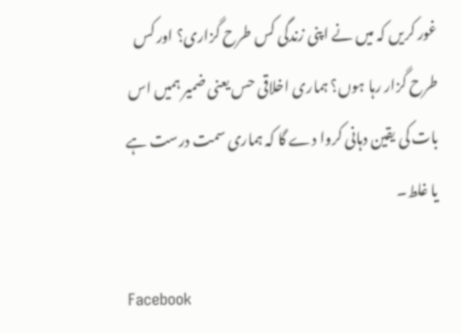غور کریں کہ میں نے اپنی زندگی کس طرح گزاری؟ اور کس طرح گزار رہا ہوں؟ ہماری اخلاقی حس یعنی ضمیر ہمیں اس بات کی یقین دہانی کروا دے گا کہ ہماری سمت درست ہے یا غلط۔

Facebook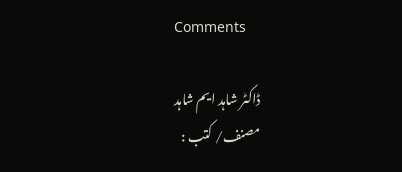Comments

ڈاکٹر شاہد ایم شاہد
مصنف/ کتب :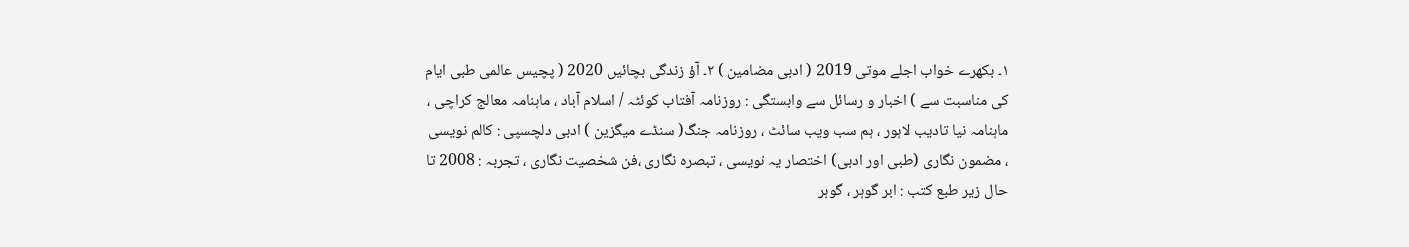١۔ بکھرے خواب اجلے موتی 2019 ( ادبی مضامین ) ٢۔ آؤ زندگی بچائیں 2020 ( پچیس عالمی طبی ایام کی مناسبت سے ) اخبار و رسائل سے وابستگی : روزنامہ آفتاب کوئٹہ / اسلام آباد ، ماہنامہ معالج کراچی ، ماہنامہ نیا تادیب لاہور ، ہم سب ویب سائٹ ، روزنامہ جنگ( سنڈے میگزین ) ادبی دلچسپی : کالم نویسی ، مضمون نگاری (طبی اور ادبی) اختصار یہ نویسی ، تبصرہ نگاری ،فن شخصیت نگاری ، تجربہ : 2008 تا حال زیر طبع کتب : ابر گوہر ، گوہر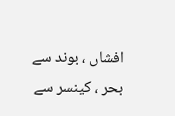افشاں ، بوند سے بحر ، کینسر سے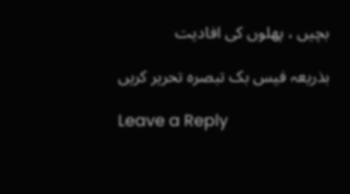بچیں ، پھلوں کی افادیت

بذریعہ فیس بک تبصرہ تحریر کریں

Leave a Reply